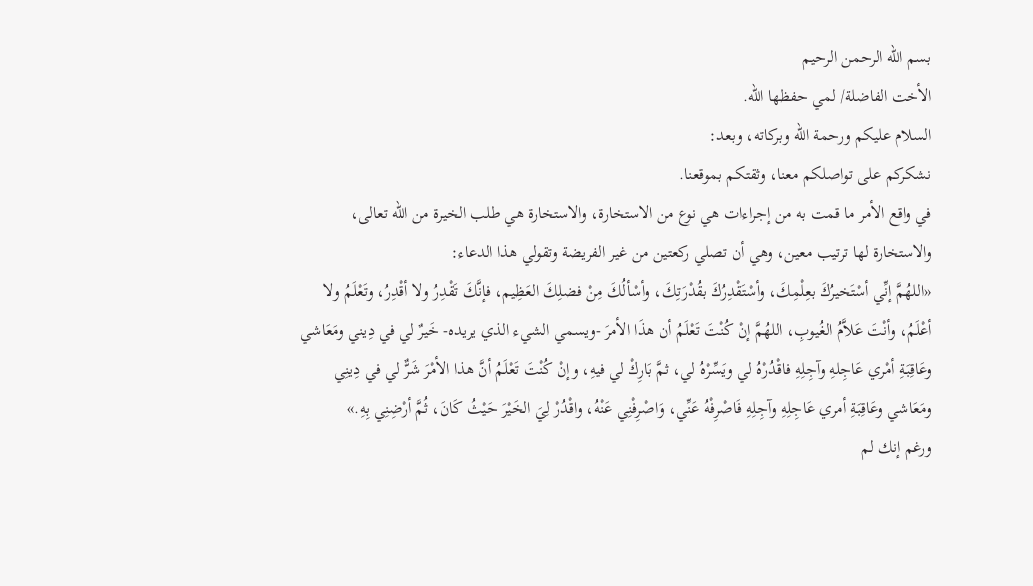بسم الله الرحمن الرحيم
الأخت الفاضلة/ لمي حفظها الله.
السلام عليكم ورحمة الله وبركاته، وبعد:
نشكركم على تواصلكم معنا، وثقتكم بموقعنا.
في واقع الأمر ما قمت به من إجراءات هي نوع من الاستخارة، والاستخارة هي طلب الخيرة من الله تعالى، والاستخارة لها ترتيب معين، وهي أن تصلي ركعتين من غير الفريضة وتقولي هذا الدعاء:
«اللهُمَّ إنِّي أسْتَخيرُكَ بعِلْمِكَ، وأسْتَقْدِرُكَ بقُدْرَتِكَ، وأسْألُكَ مِنْ فضلِكَ العَظِيم، فإنَّكَ تَقْدِرُ ولا أقْدِرُ، وتَعْلَمُ ولا أعْلَمُ، وأنْتَ عَلاَّمُ الغُيوبِ، اللهُمَّ إنْ كُنْتَ تَعْلَمُ أن هذَا الأمرَ -ويسمي الشيء الذي يريده- خَيرٌ لي في دِيني ومَعَاشي وعَاقِبَةِ أمْري عَاجِلهِ وآجِلِهِ فاقْدُرْهُ لي ويَسِّرْهُ لي، ثمَّ بَارِكْ لي فيهِ، وإنْ كُنْتَ تَعْلَمُ أنَّ هذا الأمْرَ شَرٌّ لي في دِينِي ومَعَاشي وعَاقِبَةِ أمري عَاجِلِهِ وآجِلِهِ فَاصْرِفْهُ عَنِّي، وَاصْرِفْنِي عَنْهُ، واقْدُرْ لِيَ الخَيْرَ حَيْثُ كَانَ، ثُمَّ أرْضِنِي بِهِ.»
ورغم إنك لم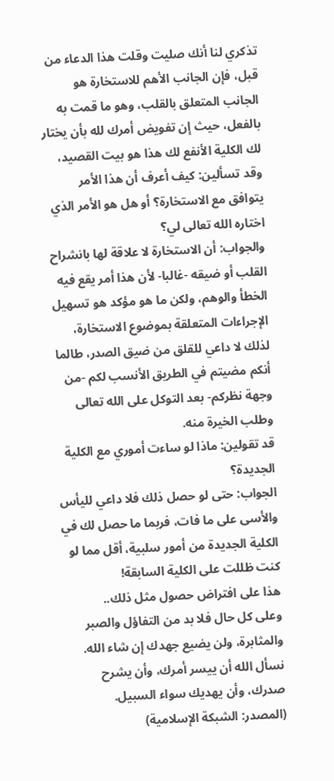تذكري لنا أنك صليت وقلت هذا الدعاء من قبل، فإن الجانب الأهم للاستخارة هو الجانب المتعلق بالقلب، وهو ما قمت به بالفعل، حيث إن تفويض أمرك لله بأن يختار لك الكلية الأنفع لك هذا هو بيت القصيد، وقد تسألين: كيف أعرف أن هذا الأمر يتوافق مع الاستخارة؟ أو هل هو الأمر الذي اختاره الله تعالى لي؟
والجواب: أن الاستخارة لا علاقة لها بانشراح القلب أو ضيقه -غالبا- لأن هذا أمر يقع فيه الخطأ والوهم، ولكن ما هو مؤكد هو تسهيل الإجراءات المتعلقة بموضوع الاستخارة، لذلك لا داعي للقلق من ضيق الصدر، طالما أنكم مضيتم في الطريق الأنسب لكم -من وجهة نظركم- بعد التوكل على الله تعالى وطلب الخيرة منه.
قد تقولين: ماذا لو ساءت أموري مع الكلية الجديدة؟
الجواب: حتى لو حصل ذلك فلا داعي لليأس والأسى على ما فات، فربما ما حصل لك في الكلية الجديدة من أمور سلبية، أقل مما لو كنت ظللت على الكلية السابقة!
هذا على افتراض حصول مثل ذلك..
وعلى كل حال فلا بد من التفاؤل والصبر والمثابرة، ولن يضيع جهدك إن شاء الله.
نسأل الله أن ييسر أمرك، وأن يشرح صدرك، وأن يهديك سواء السبيل.
(المصدر: الشبكة الإسلامية)